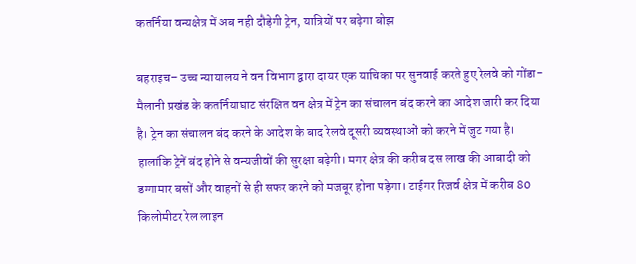कतर्निया वन्यक्षेत्र में अब नही दौड़ेगी ट्रेन, यात्रियों पर बढ़ेगा बोझ

बहराइच– उच्च न्यायालय ने वन विभाग द्वारा दायर एक याचिका पर सुनवाई करते हुए रेलवे को गोंडा-मैलानी प्रखंड के कतर्नियाघाट संरक्षित वन क्षेत्र में ट्रेन का संचालन बंद करने का आदेश जारी कर दिया है। ट्रेन का संचालन बंद करने के आदेश के बाद रेलवे दूसरी व्यवस्थाओं को करने में जुट गया है। हालांकि ट्रेनें बंद होने से वन्यजीवों की सुरक्षा बढ़ेगी। मगर क्षेत्र की करीब दस लाख की आबादी को डग्गामार बसों और वाहनों से ही सफर करने को मजबूर होना पड़ेगा। टाईगर रिजर्व क्षेत्र में करीब 80 किलोमीटर रेल लाइन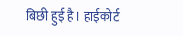बिछी हुई है। हाईकोर्ट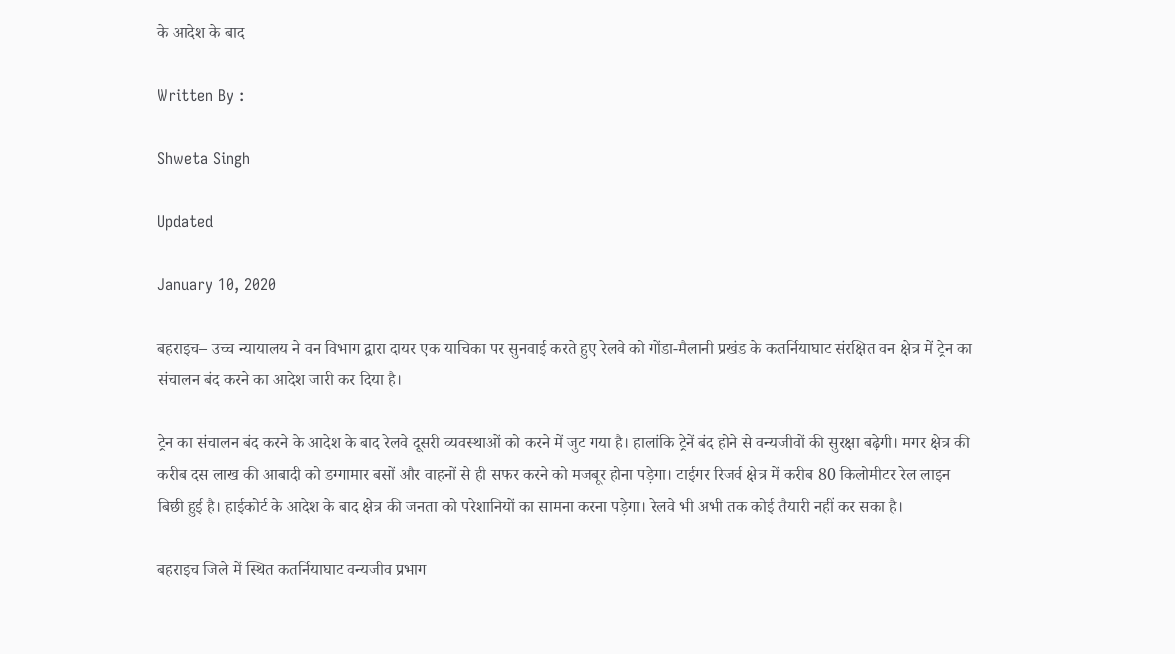के आदेश के बाद

Written By :

Shweta Singh

Updated

January 10, 2020

बहराइच– उच्च न्यायालय ने वन विभाग द्वारा दायर एक याचिका पर सुनवाई करते हुए रेलवे को गोंडा-मैलानी प्रखंड के कतर्नियाघाट संरक्षित वन क्षेत्र में ट्रेन का संचालन बंद करने का आदेश जारी कर दिया है।

ट्रेन का संचालन बंद करने के आदेश के बाद रेलवे दूसरी व्यवस्थाओं को करने में जुट गया है। हालांकि ट्रेनें बंद होने से वन्यजीवों की सुरक्षा बढ़ेगी। मगर क्षेत्र की करीब दस लाख की आबादी को डग्गामार बसों और वाहनों से ही सफर करने को मजबूर होना पड़ेगा। टाईगर रिजर्व क्षेत्र में करीब 80 किलोमीटर रेल लाइन बिछी हुई है। हाईकोर्ट के आदेश के बाद क्षेत्र की जनता को परेशानियों का सामना करना पड़ेगा। रेलवे भी अभी तक कोई तैयारी नहीं कर सका है।

बहराइच जिले में स्थित कतर्नियाघाट वन्यजीव प्रभाग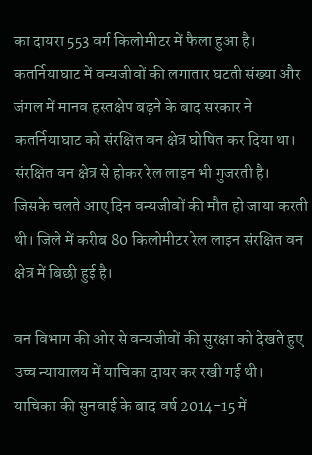का दायरा 553 वर्ग किलोमीटर में फैला हुआ है। कतर्नियाघाट में वन्यजीवों की लगातार घटती संख्या और जंगल में मानव हस्तक्षेप बढ़ने के बाद सरकार ने कतर्नियाघाट को संरक्षित वन क्षेत्र घोषित कर दिया था। संरक्षित वन क्षेत्र से होकर रेल लाइन भी गुजरती है। जिसके चलते आए दिन वन्यजीवों की मौत हो जाया करती थी। जिले में करीब 80 किलोमीटर रेल लाइन संरक्षित वन क्षेत्र में बिछी हुई है।

वन विभाग की ओर से वन्यजीवों की सुरक्षा को देखते हुए उच्च न्यायालय में याचिका दायर कर रखी गई थी। याचिका की सुनवाई के बाद वर्ष 2014-15 में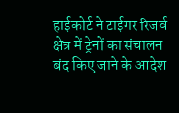हाईकोर्ट ने टाईगर रिजर्व क्षेत्र में ट्रेनों का संचालन बंद किए जाने के आदेश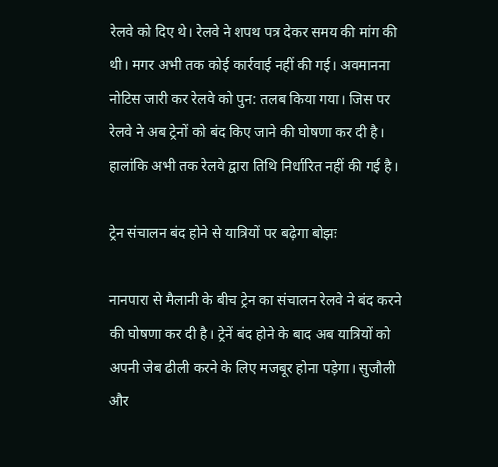रेलवे को दिए थे। रेलवे ने शपथ पत्र देकर समय की मांग की थी। मगर अभी तक कोई कार्रवाई नहीं की गई। अवमानना नोटिस जारी कर रेलवे को पुन: तलब किया गया। जिस पर रेलवे ने अब ट्रेनों को बंद किए जाने की घोषणा कर दी है। हालांकि अभी तक रेलवे द्वारा तिथि निर्धारित नहीं की गई है।

ट्रेन संचालन बंद होने से यात्रियों पर बढ़ेगा बोझः

नानपारा से मैलानी के बीच ट्रेन का संचालन रेलवे ने बंद करने की घोषणा कर दी है। ट्रेनें बंद होने के बाद अब यात्रियों को अपनी जेब ढीली करने के लिए मजबूर होना पड़ेगा। सुजौली और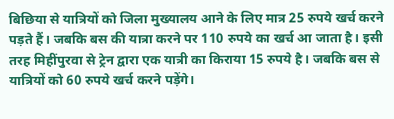बिछिया से यात्रियों को जिला मुख्यालय आने के लिए मात्र 25 रुपये खर्च करने पड़ते हैं। जबकि बस की यात्रा करने पर 110 रुपये का खर्च आ जाता है। इसी तरह मिहींपुरवा से ट्रेन द्वारा एक यात्री का किराया 15 रुपये है। जबकि बस से यात्रियों को 60 रुपये खर्च करने पड़ेंगे।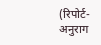(रिपोर्ट-अनुराग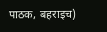पाठक, बहराइच)